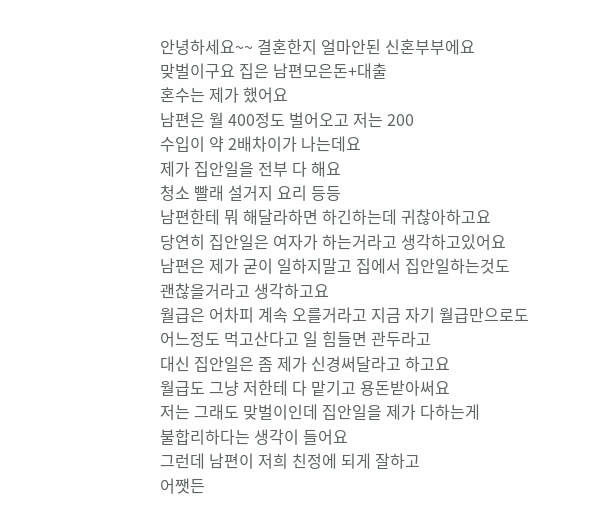안녕하세요~~ 결혼한지 얼마안된 신혼부부에요
맞벌이구요 집은 남편모은돈+대출
혼수는 제가 했어요
남편은 월 400정도 벌어오고 저는 200
수입이 약 2배차이가 나는데요
제가 집안일을 전부 다 해요
청소 빨래 설거지 요리 등등
남편한테 뭐 해달라하면 하긴하는데 귀찮아하고요
당연히 집안일은 여자가 하는거라고 생각하고있어요
남편은 제가 굳이 일하지말고 집에서 집안일하는것도
괜찮을거라고 생각하고요
월급은 어차피 계속 오를거라고 지금 자기 월급만으로도
어느정도 먹고산다고 일 힘들면 관두라고
대신 집안일은 좀 제가 신경써달라고 하고요
월급도 그냥 저한테 다 맡기고 용돈받아써요
저는 그래도 맞벌이인데 집안일을 제가 다하는게
불합리하다는 생각이 들어요
그런데 남편이 저희 친정에 되게 잘하고
어쨋든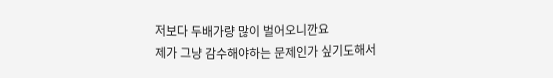저보다 두배가량 많이 벌어오니깐요
제가 그냥 감수해야하는 문제인가 싶기도해서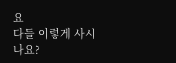요
다들 이렇게 사시나요?